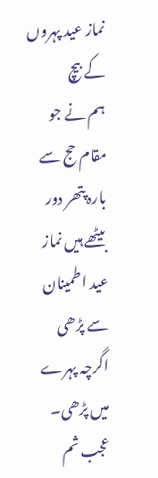نماز عید پہروں کے بیچ
ہم نے جو مقام حج سے بارہ پتھر دور بیٹھے ہیں نماز عید اطمینان سے پڑھی اگرچہ پہرے میں پڑھی۔
عجب ثم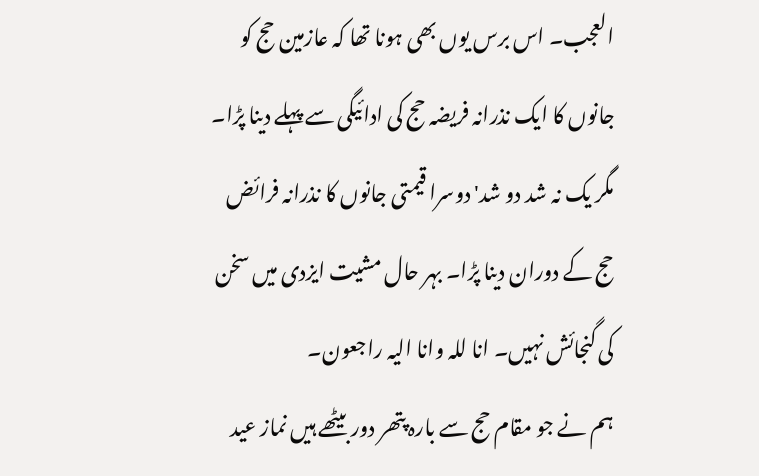العجب۔ اس برس یوں بھی ہونا تھا کہ عازمین حج کو جانوں کا ایک نذرانہ فریضہ حج کی ادائیگی سے پہلے دینا پڑا۔ مگر یک نہ شد دو شد' دوسرا قیمتی جانوں کا نذرانہ فرائض حج کے دوران دینا پڑا۔ بہر حال مشیت ایزدی میں سخن کی گنجائش نہیں۔ انا للہ وانا الیہ راجعون۔
ہم نے جو مقام حج سے بارہ پتھر دور بیٹھے ہیں نماز عید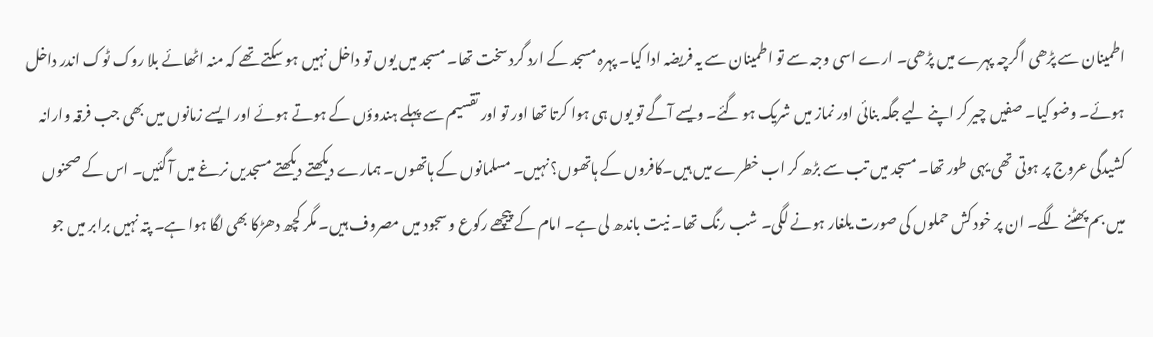اطمینان سے پڑھی اگرچہ پہرے میں پڑھی۔ ارے اسی وجہ سے تو اطمینان سے یہ فریضہ ادا کیا۔ پہرہ مسجد کے ارد گرد سخت تھا۔ مسجد میں یوں تو داخل نہیں ہو سکتے تھے کہ منہ اٹھائے بلا روک ٹوک اندر داخل ہوئے۔ وضو کیا۔ صفیں چیر کر اپنے لیے جگہ بنائی اور نماز میں شریک ہو گئے۔ ویسے آگے تو یوں ہی ہوا کرتا تھا اور تو اور تقسیم سے پہلے ہندوؤں کے ہوتے ہوئے اور ایسے زمانوں میں بھی جب فرقہ وارانہ کشیدگی عروج پر ہوتی تھی یہی طور تھا۔ مسجد میں تب سے بڑھ کر اب خطرے میں ہیں۔کافروں کے ہاتھوں؟ نہیں۔ مسلمانوں کے ہاتھوں۔ ہمارے دیکھتے دیکھتے مسجدیں نرغے میں آ گئیں۔ اس کے صحنوں میں بم پھٹنے لگے۔ ان پر خود کش حملوں کی صورت یلغار ہونے لگی۔ شب رنگ تھا۔ نیت باندھ لی ہے۔ امام کے پیچھے رکوع و سجود میں مصروف ہیں۔ مگر کچھ دھڑکا بھی لگا ہوا ہے۔ پتہ نہیں برابر میں جو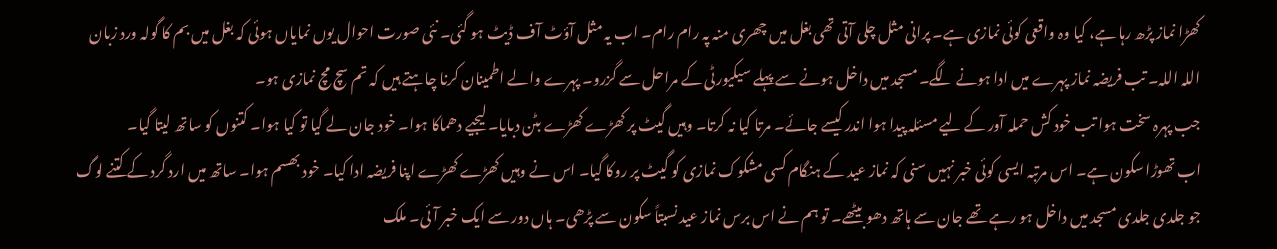کھڑا نماز پڑھ رہا ہے، کیا وہ واقعی کوئی نمازی ہے۔ پرانی مثل چلی آتی تھی بغل میں چھری منہ پہ رام رام۔ اب یہ مثل آؤٹ آف ڈیٹ ہو گئی۔ نئی صورت احوال یوں نمایاں ہوئی کہ بغل میں بم کا گولہ ورد زبان اللہ اللہ۔ تب فریضہ نماز پہرے میں ادا ہونے لگے۔ مسجد میں داخل ہونے سے پہلے سیکیورٹی کے مراحل سے گزرو۔ پہرے والے اطمینان کرنا چاہتے ہیں کہ تم سچ مچ نمازی ہو۔
جب پہرہ سخت ہوا تب خود کش حملہ آور کے لیے مسئلہ پیدا ہوا اندر کیسے جائے۔ مرتا کیا نہ کرتا۔ وہیں گیٹ پر کھڑے کھڑے بٹن دبایا۔ لیجیے دھماکا ہوا۔ خود جان لے گیا تو کیا ہوا۔ کتنوں کو ساتھ لیتا گیا۔
اب تھوڑا سکون ہے۔ اس مرتبہ ایسی کوئی خبر نہیں سنی کہ نماز عید کے ہنگام کسی مشکوک نمازی کو گیٹ پر روکا گیا۔ اس نے وہیں کھڑے کھڑے اپنا فریضہ ادا کیا۔ خود بھسم ہوا۔ ساتھ میں ارد گرد کے کتنے لوگ جو جلدی جلدی مسجد میں داخل ہو رہے تھے جان سے ہاتھ دھو بیٹھے۔ تو ہم نے اس برس نماز عید نسبتاً سکون سے پڑھی۔ ہاں دور سے ایک خبر آئی۔ ملک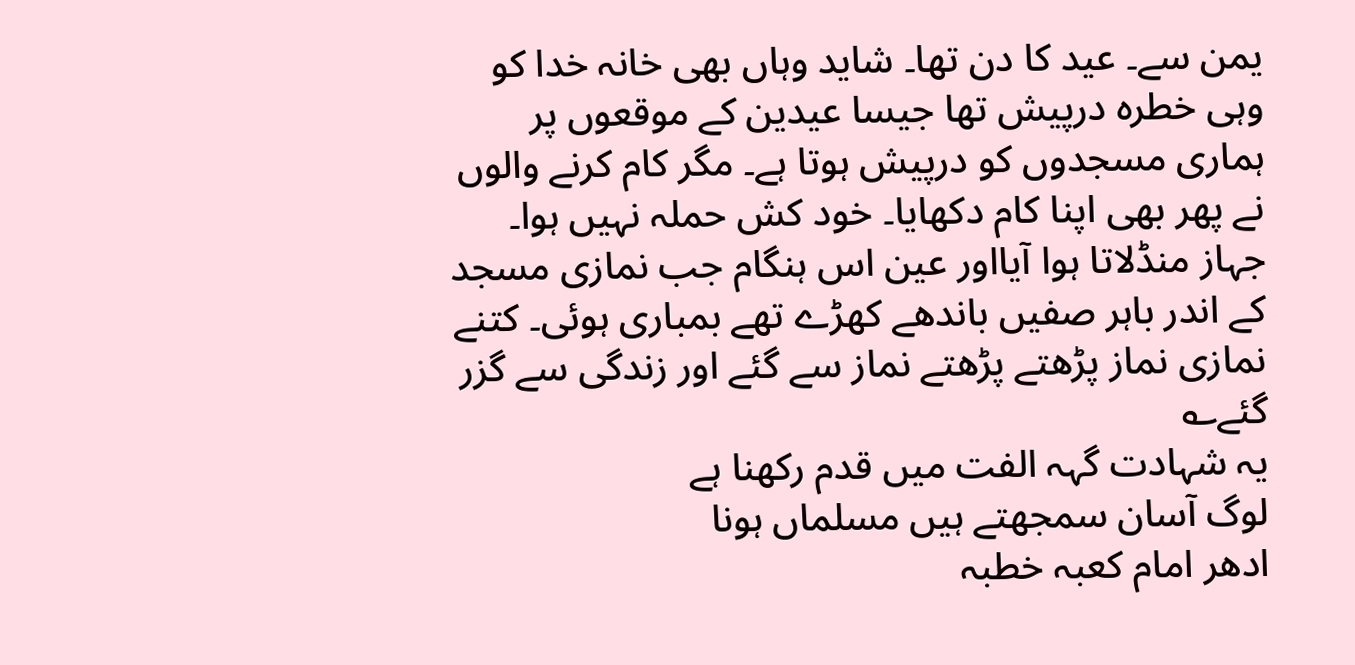یمن سے۔ عید کا دن تھا۔ شاید وہاں بھی خانہ خدا کو وہی خطرہ درپیش تھا جیسا عیدین کے موقعوں پر ہماری مسجدوں کو درپیش ہوتا ہے۔ مگر کام کرنے والوں نے پھر بھی اپنا کام دکھایا۔ خود کش حملہ نہیں ہوا۔ جہاز منڈلاتا ہوا آیااور عین اس ہنگام جب نمازی مسجد کے اندر باہر صفیں باندھے کھڑے تھے بمباری ہوئی۔ کتنے نمازی نماز پڑھتے پڑھتے نماز سے گئے اور زندگی سے گزر گئے؎
یہ شہادت گہہ الفت میں قدم رکھنا ہے
لوگ آسان سمجھتے ہیں مسلماں ہونا
ادھر امام کعبہ خطبہ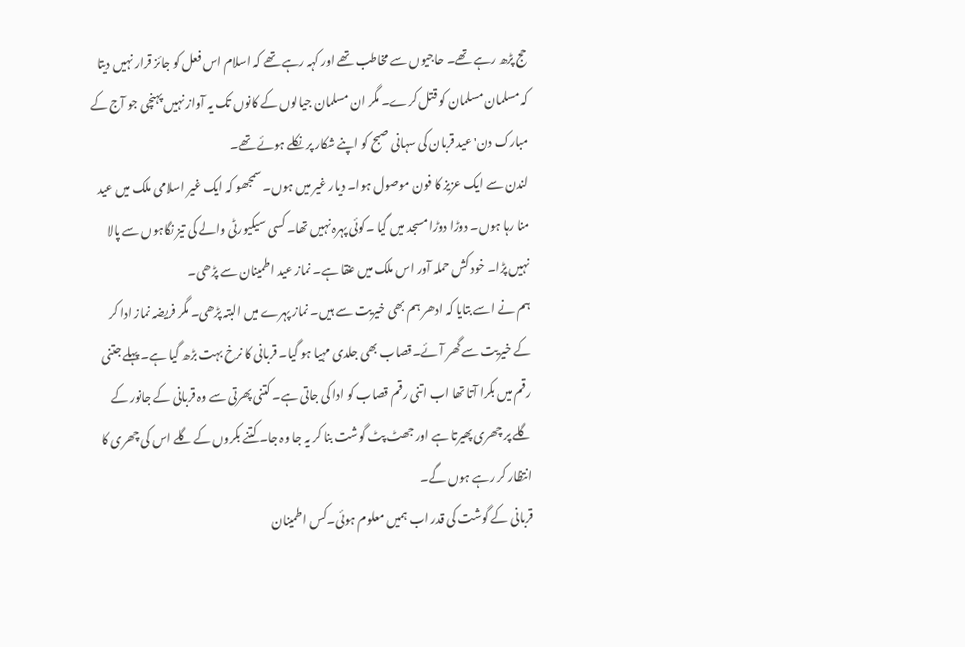حج پڑھ رہے تھے۔ حاجیوں سے مخاطب تھے اور کہہ رہے تھے کہ اسلام اس فعل کو جائز قرار نہیں دیتا کہ مسلمان مسلمان کو قتل کرے۔ مگر ان مسلمان جیالوں کے کانوں تک یہ آواز نہیں پہنچی جو آج کے مبارک دن' عید قربان کی سہانی صبح کو اپنے شکار پر نکلے ہوئے تھے۔
لندن سے ایک عزیز کا فون موصول ہوا۔ دیار غیر میں ہوں۔ سمجھو کہ ایک غیر اسلامی ملک میں عید منا رہا ہوں۔ دوڑا دوڑا مسجد میں گیا ۔کوئی پہرہ نہیں تھا۔ کسی سیکیورٹی والے کی تیز نگاہوں سے پالا نہیں پڑا۔ خود کش حملہ آور اس ملک میں عنقا ہے۔ نماز عید اطمینان سے پڑھی۔
ہم نے اسے بتایا کہ ادھر ہم بھی خیریت سے ہیں۔ نماز پہرے میں البتہ پڑھی۔ مگر فریضہ نماز ادا کر کے خیریت سے گھر آئے۔قصاب بھی جلدی مہیا ہو گیا۔ قربانی کا نرخ بہت بڑھ گیا ہے۔ پہلے جتنی رقم میں بکرا آتا تھا اب اتنی رقم قصاب کو ادا کی جاتی ہے۔ کتنی پھرتی سے وہ قربانی کے جانور کے گلے پر چھری پھیرتا ہے اور جھٹ پٹ گوشت بنا کر یہ جا وہ جا۔ کتنے بکروں کے گلے اس کی چھری کا انتظار کر رہے ہوں گے۔
قربانی کے گوشت کی قدر اب ہمیں معلوم ہوئی۔کس اطمینان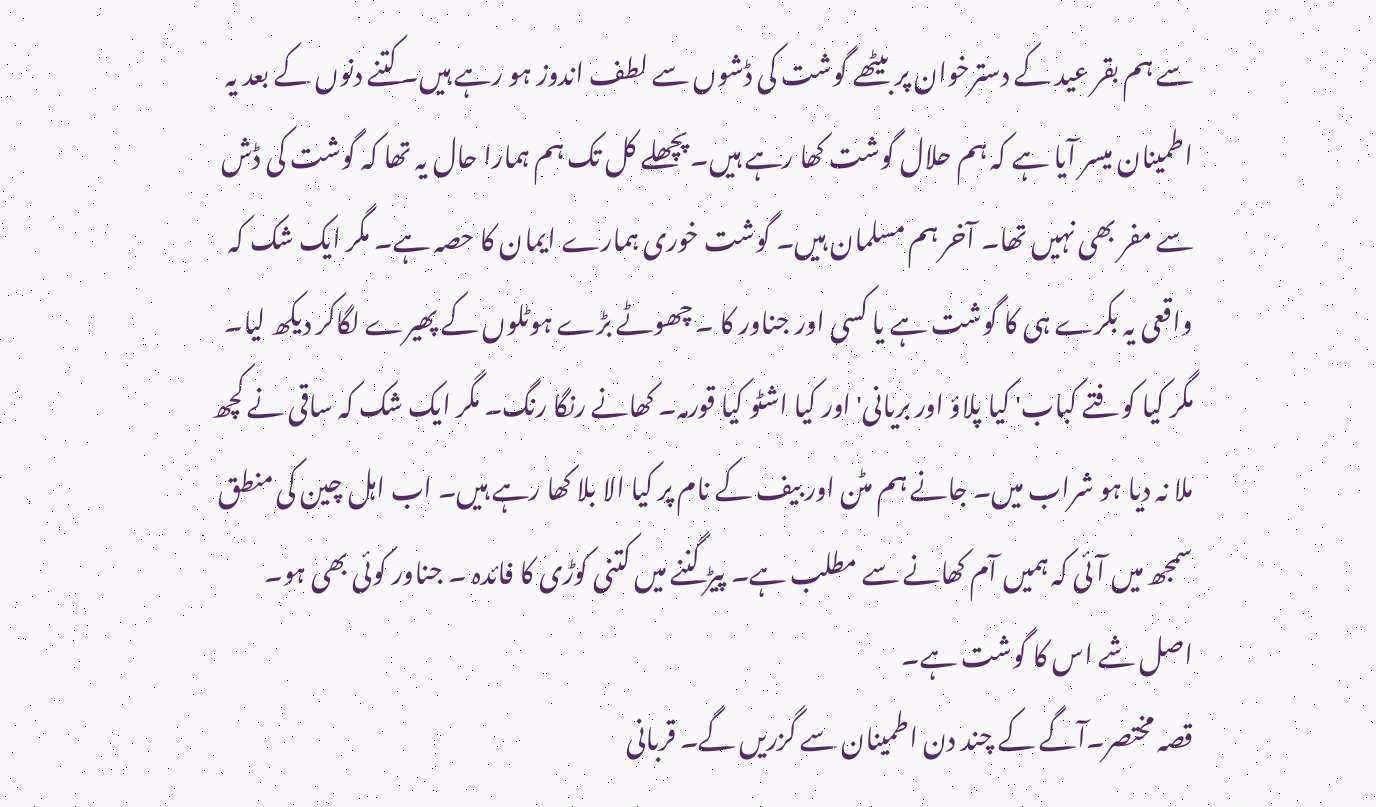سے ہم بقر عید کے دسترخوان پر بیٹھے گوشت کی ڈشوں سے لطف اندوز ہو رہے ہیں۔کتنے دنوں کے بعد یہ اطمینان میسر آیا ہے کہ ہم حلال گوشت کھا رہے ہیں۔ پچھلے کل تک ہم ہمارا حال یہ تھا کہ گوشت کی ڈش سے مفر بھی نہیں تھا۔ آخر ہم مسلمان ہیں۔ گوشت خوری ہمارے ایمان کا حصہ ہے۔ مگر ایک شک کہ واقعی یہ بکرے ہی کا گوشت ہے یا کسی اور جناور کا ۔ چھوٹے بڑے ہوٹلوں کے پھیرے لگاکر دیکھ لیا۔ مگر کیا کوفتے کباب' کیا پلاؤ اور بریانی' اور کیا اشٹو کیا قورمہ۔ کھانے رنگا رنگ۔ مگر ایک شک کہ ساقی نے کچھ ملا نہ دیا ہو شراب میں۔ جانے ہم مٹن اور بیف کے نام پر کیا الا بلا کھا رہے ہیں۔ اب اہل چین کی منطق سمجھ میں آئی کہ ہمیں آم کھانے سے مطلب ہے۔ پیڑ گننے میں کتنی کوڑی کا فائدہ ۔ جناور کوئی بھی ہو۔ اصل شے اس کا گوشت ہے۔
قصہ مختصر۔آگے کے چند دن اطمینان سے گزریں گے۔ قربانی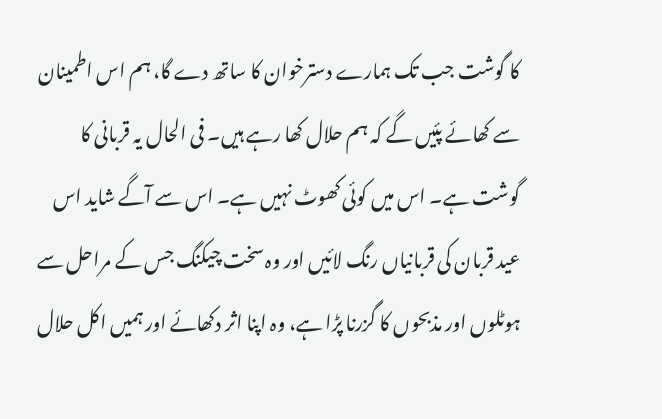کا گوشت جب تک ہمارے دسترخوان کا ساتھ دے گا، ہم اس اطمینان سے کھائے پئیں گے کہ ہم حلال کھا رہے ہیں۔ فی الحال یہ قربانی کا گوشت ہے۔ اس میں کوئی کھوٹ نہیں ہے۔ اس سے آگے شاید اس عید قربان کی قربانیاں رنگ لائیں اور وہ سخت چیکنگ جس کے مراحل سے ہوٹلوں اور مذبحوں کا گزرنا پڑا ہے، وہ اپنا اثر دکھائے اور ہمیں اکل حلال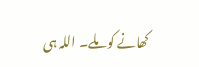کھانے کو ملے۔ اللہ ہی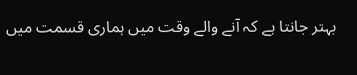بہتر جانتا ہے کہ آنے والے وقت میں ہماری قسمت میں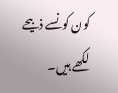کون کونسے ذبیحے لکھے ہیں۔